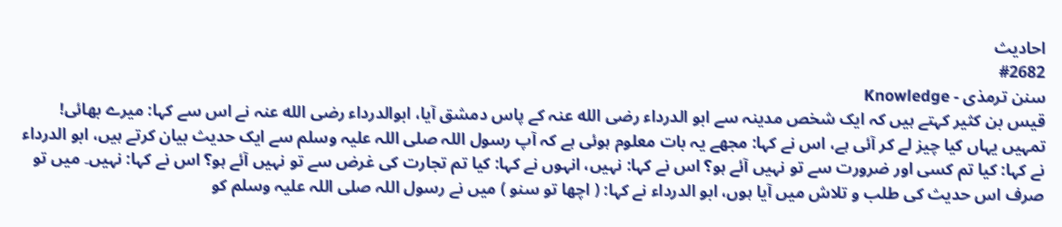احادیث
#2682
سنن ترمذی - Knowledge
قیس بن کثیر کہتے ہیں کہ ایک شخص مدینہ سے ابو الدرداء رضی الله عنہ کے پاس دمشق آیا، ابوالدرداء رضی الله عنہ نے اس سے کہا: میرے بھائی! تمہیں یہاں کیا چیز لے کر آئی ہے، اس نے کہا: مجھے یہ بات معلوم ہوئی ہے کہ آپ رسول اللہ صلی اللہ علیہ وسلم سے ایک حدیث بیان کرتے ہیں، ابو الدرداء نے کہا: کیا تم کسی اور ضرورت سے تو نہیں آئے ہو؟ اس نے کہا: نہیں، انہوں نے کہا: کیا تم تجارت کی غرض سے تو نہیں آئے ہو؟ اس نے کہا: نہیں۔ میں تو صرف اس حدیث کی طلب و تلاش میں آیا ہوں، ابو الدرداء نے کہا: ( اچھا تو سنو ) میں نے رسول اللہ صلی اللہ علیہ وسلم کو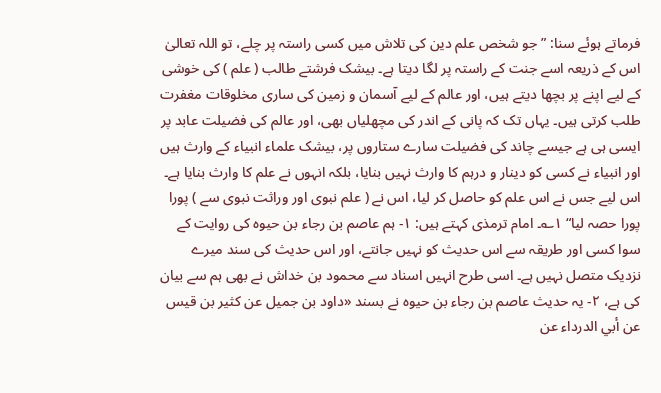فرماتے ہوئے سنا: ”جو شخص علم دین کی تلاش میں کسی راستہ پر چلے، تو اللہ تعالیٰ اس کے ذریعہ اسے جنت کے راستہ پر لگا دیتا ہے۔ بیشک فرشتے طالب ( علم ) کی خوشی کے لیے اپنے پر بچھا دیتے ہیں، اور عالم کے لیے آسمان و زمین کی ساری مخلوقات مغفرت طلب کرتی ہیں۔ یہاں تک کہ پانی کے اندر کی مچھلیاں بھی، اور عالم کی فضیلت عابد پر ایسی ہی ہے جیسے چاند کی فضیلت سارے ستاروں پر، بیشک علماء انبیاء کے وارث ہیں اور انبیاء نے کسی کو دینار و درہم کا وارث نہیں بنایا، بلکہ انہوں نے علم کا وارث بنایا ہے۔ اس لیے جس نے اس علم کو حاصل کر لیا، اس نے ( علم نبوی اور وراثت نبوی سے ) پورا پورا حصہ لیا“ ۱؎۔ امام ترمذی کہتے ہیں: ۱- ہم عاصم بن رجاء بن حیوہ کی روایت کے سوا کسی اور طریقہ سے اس حدیث کو نہیں جانتے، اور اس حدیث کی سند میرے نزدیک متصل نہیں ہے۔ اسی طرح انہیں اسناد سے محمود بن خداش نے بھی ہم سے بیان کی ہے، ۲- یہ حدیث عاصم بن رجاء بن حیوہ نے بسند «داود بن جميل عن كثير بن قيس عن أبي الدرداء عن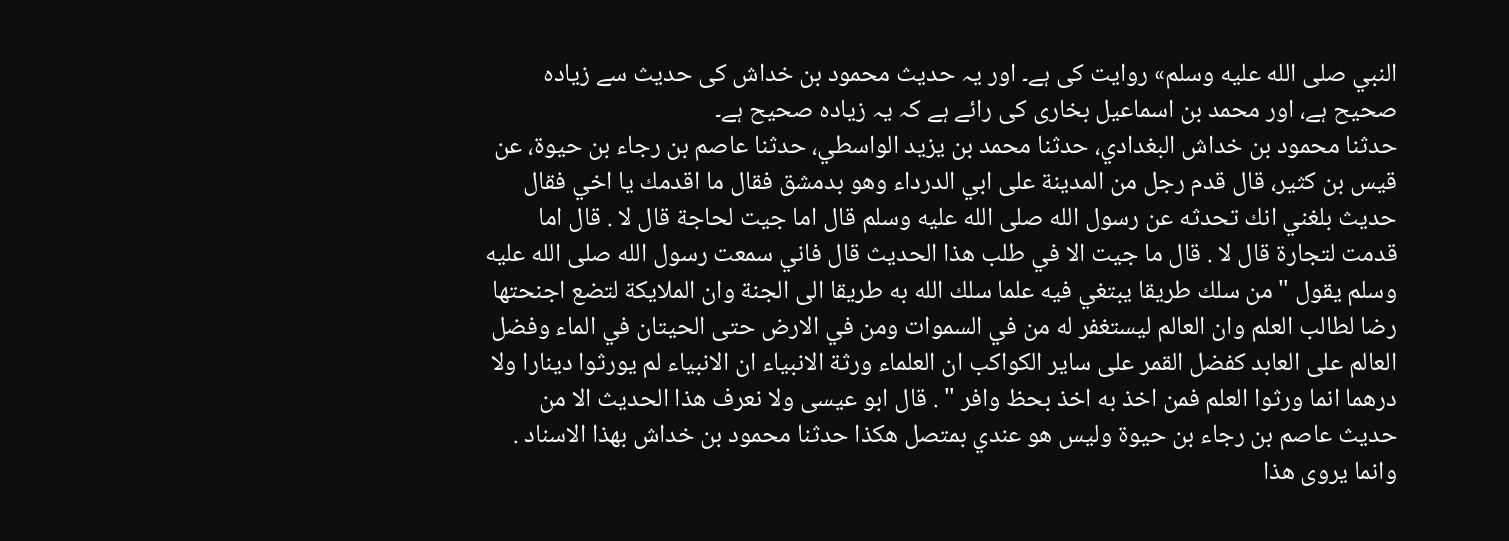النبي صلى الله عليه وسلم» روایت کی ہے۔ اور یہ حدیث محمود بن خداش کی حدیث سے زیادہ صحیح ہے، اور محمد بن اسماعیل بخاری کی رائے ہے کہ یہ زیادہ صحیح ہے۔
حدثنا محمود بن خداش البغدادي، حدثنا محمد بن يزيد الواسطي، حدثنا عاصم بن رجاء بن حيوة، عن قيس بن كثير، قال قدم رجل من المدينة على ابي الدرداء وهو بدمشق فقال ما اقدمك يا اخي فقال حديث بلغني انك تحدثه عن رسول الله صلى الله عليه وسلم قال اما جيت لحاجة قال لا . قال اما قدمت لتجارة قال لا . قال ما جيت الا في طلب هذا الحديث قال فاني سمعت رسول الله صلى الله عليه وسلم يقول " من سلك طريقا يبتغي فيه علما سلك الله به طريقا الى الجنة وان الملايكة لتضع اجنحتها رضا لطالب العلم وان العالم ليستغفر له من في السموات ومن في الارض حتى الحيتان في الماء وفضل العالم على العابد كفضل القمر على ساير الكواكب ان العلماء ورثة الانبياء ان الانبياء لم يورثوا دينارا ولا درهما انما ورثوا العلم فمن اخذ به اخذ بحظ وافر " . قال ابو عيسى ولا نعرف هذا الحديث الا من حديث عاصم بن رجاء بن حيوة وليس هو عندي بمتصل هكذا حدثنا محمود بن خداش بهذا الاسناد . وانما يروى هذا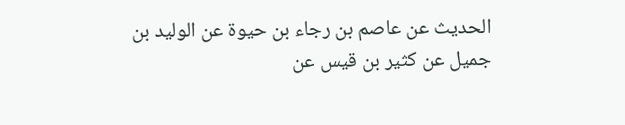الحديث عن عاصم بن رجاء بن حيوة عن الوليد بن جميل عن كثير بن قيس عن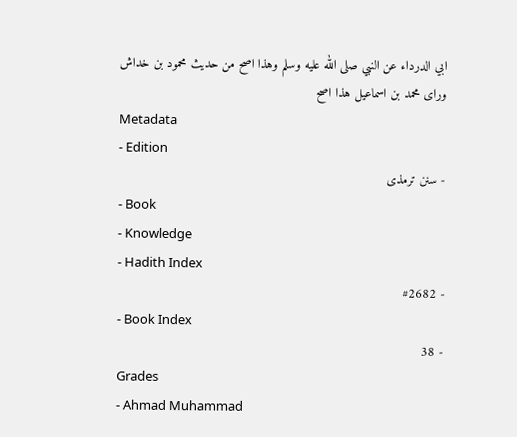ابي الدرداء عن النبي صلى الله عليه وسلم وهذا اصح من حديث محمود بن خداش وراى محمد بن اسماعيل هذا اصح
Metadata
- Edition
- سنن ترمذی
- Book
- Knowledge
- Hadith Index
- #2682
- Book Index
- 38
Grades
- Ahmad Muhammad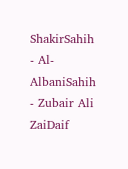ShakirSahih
- Al-AlbaniSahih
- Zubair Ali ZaiDaif